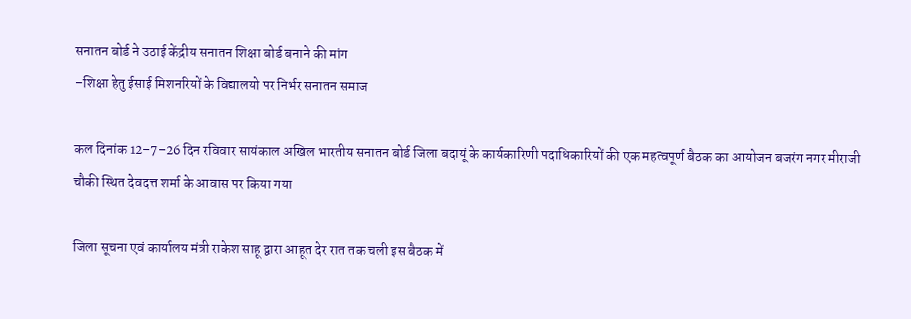सनातन बोर्ड ने उठाई केंद्रीय सनातन शिक्षा बोर्ड बनाने की मांग
–शिक्षा हेतु ईसाई मिशनरियों के विद्यालयो पर निर्भर सनातन समाज

कल दिनांक 12–7–26 दिन रविवार सायंकाल अखिल भारतीय सनातन बोर्ड जिला बदायूं के कार्यकारिणी पदाधिकारियों की एक महत्वपूर्ण बैठक का आयोजन बजरंग नगर मीराजी चौकी स्थित देवदत्त शर्मा के आवास पर किया गया

जिला सूचना एवं कार्यालय मंत्री राकेश साहू द्वारा आहूत देर रात तक चली इस बैठक में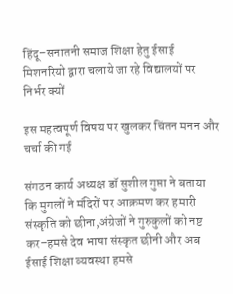हिंदू–सनातनी समाज शिक्षा हेतु ईसाई मिशनरियो द्वारा चलाये जा रहे विद्यालयों पर निर्भर क्यों

इस महत्वपूर्ण विषय पर खुलकर चिंतन मनन और चर्चा की गई

संगठन कार्य अध्यक्ष डॉ सुशील गुप्ता ने बताया
कि मुगलों ने मंदिरों पर आक्रमण कर हमारी संस्कृति को छीना,अंग्रेजों ने गुरुकुलों को नष्ट कर–हमसे देव भाषा संस्कृत छीनी और अब ईसाई शिक्षा व्यवस्था हमसे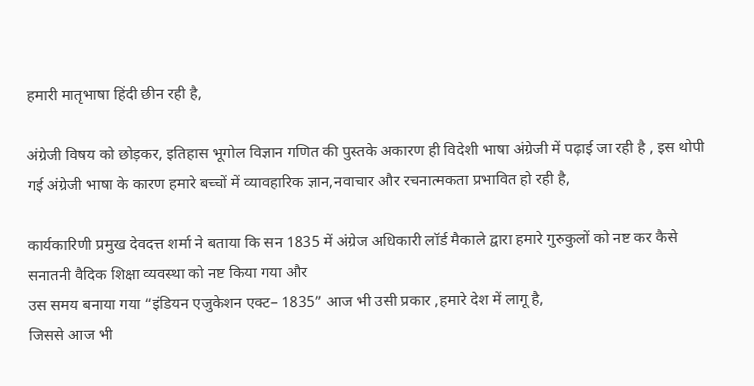हमारी मातृभाषा हिंदी छीन रही है,

अंग्रेजी विषय को छोड़कर, इतिहास भूगोल विज्ञान गणित की पुस्तके अकारण ही विदेशी भाषा अंग्रेजी में पढ़ाई जा रही है , इस थोपी गई अंग्रेजी भाषा के कारण हमारे बच्चों में व्यावहारिक ज्ञान,नवाचार और रचनात्मकता प्रभावित हो रही है,

कार्यकारिणी प्रमुख देवदत्त शर्मा ने बताया कि सन 1835 में अंग्रेज अधिकारी लॉर्ड मैकाले द्वारा हमारे गुरुकुलों को नष्ट कर कैसे सनातनी वैदिक शिक्षा व्यवस्था को नष्ट किया गया और
उस समय बनाया गया “इंडियन एजुकेशन एक्ट– 1835” आज भी उसी प्रकार ,हमारे देश में लागू है,
जिससे आज भी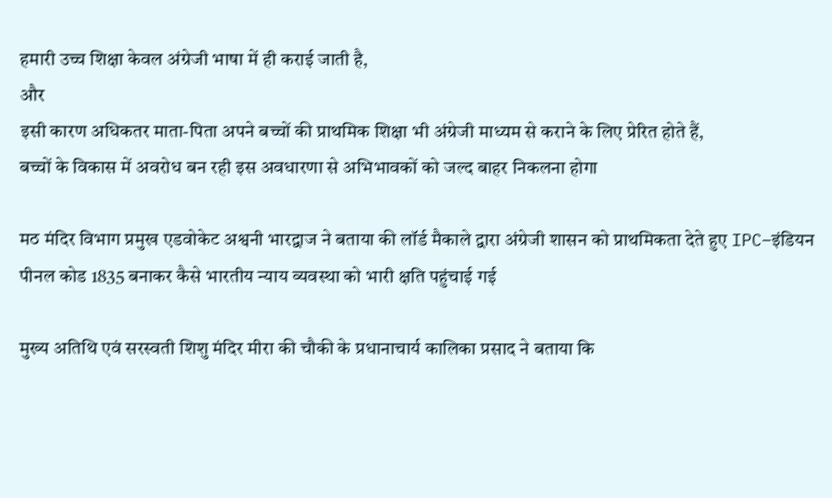हमारी उच्च शिक्षा केवल अंग्रेजी भाषा में ही कराई जाती है,
और
इसी कारण अधिकतर माता-पिता अपने बच्चों की प्राथमिक शिक्षा भी अंग्रेजी माध्यम से कराने के लिए प्रेरित होते हैं,
बच्चों के विकास में अवरोध बन रही इस अवधारणा से अभिभावकों को जल्द बाहर निकलना होगा

मठ मंदिर विभाग प्रमुख एडवोकेट अश्वनी भारद्वाज ने बताया की लॉर्ड मैकाले द्वारा अंग्रेजी शासन को प्राथमिकता देते हुए IPC–इंडियन पीनल कोड 1835 बनाकर कैसे भारतीय न्याय व्यवस्था को भारी क्षति पहुंचाई गई

मुख्य अतिथि एवं सरस्वती शिशु मंदिर मीरा की चौकी के प्रधानाचार्य कालिका प्रसाद ने बताया कि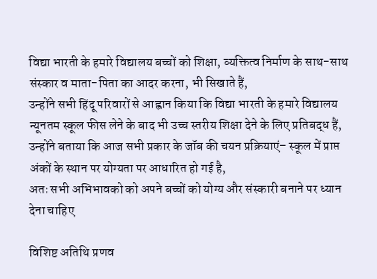विद्या भारती के हमारे विद्यालय बच्चों को शिक्षा, व्यक्तित्व निर्माण के साथ-साथ संस्कार व माता-पिता का आदर करना, भी सिखाते हैं,
उन्होंने सभी हिंदू परिवारों से आह्वान किया कि विद्या भारती के हमारे विद्यालय न्यूनतम स्कूल फीस लेने के बाद भी उच्च स्तरीय शिक्षा देने के लिए प्रतिबद्ध हैं,
उन्होंने बताया कि आज सभी प्रकार के जॉब की चयन प्रक्रियाएं– स्कूल में प्राप्त अंकों के स्थान पर योग्यता पर आधारित हो गई है,
अतः सभी अभिभावको को अपने बच्चों को योग्य और संस्कारी बनाने पर ध्यान देना चाहिए

विशिष्ट अतिथि प्रणव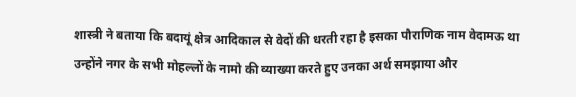शास्त्री ने बताया कि बदायूं क्षेत्र आदिकाल से वेदों की धरती रहा है इसका पौराणिक नाम वेदामऊ था उन्होंने नगर के सभी मोहल्लों के नामो की व्याख्या करते हुए उनका अर्थ समझाया और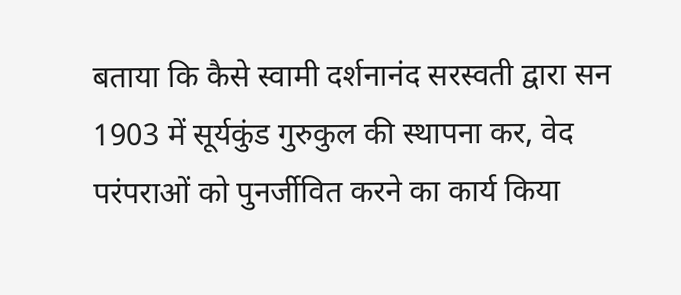बताया कि कैसे स्वामी दर्शनानंद सरस्वती द्वारा सन 1903 में सूर्यकुंड गुरुकुल की स्थापना कर, वेद परंपराओं को पुनर्जीवित करने का कार्य किया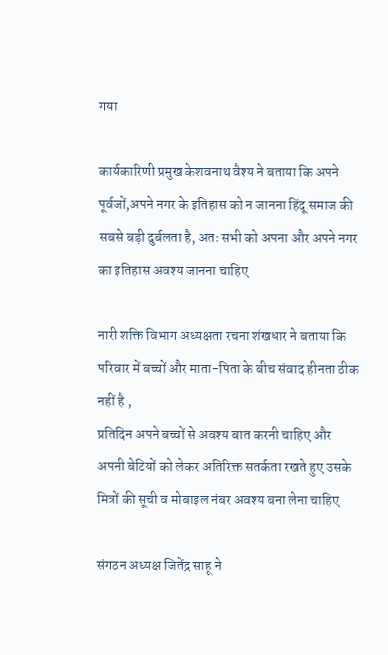गया

कार्यकारिणी प्रमुख केशवनाथ वैश्य ने बताया कि अपने पूर्वजों,अपने नगर के इतिहास को न जानना हिंदू समाज की सबसे बड़ी दुर्बलता है, अतः सभी को अपना और अपने नगर का इतिहास अवश्य जानना चाहिए

नारी शक्ति विभाग अध्यक्षता रचना शंखधार ने बताया कि परिवार में बच्चों और माता-पिता के बीच संवाद हीनता ठीक नहीं है ,
प्रतिदिन अपने बच्चों से अवश्य बात करनी चाहिए और अपनी बेटियों को लेकर अतिरिक्त सतर्कता रखते हुए उसके मित्रों की सूची व मोबाइल नंबर अवश्य बना लेना चाहिए

संगठन अध्यक्ष जितेंद्र साहू ने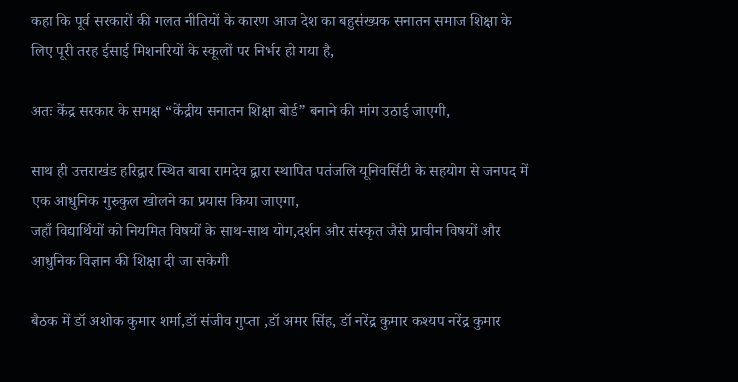कहा कि पूर्व सरकारों की गलत नीतियों के कारण आज देश का बहुसंख्यक सनातन समाज शिक्षा के लिए पूरी तरह ईसाई मिशनरियों के स्कूलों पर निर्भर हो गया है,

अतः केंद्र सरकार के समक्ष “केंद्रीय सनातन शिक्षा बोर्ड” बनाने की मांग उठाई जाएगी,

साथ ही उत्तराखंड हरिद्वार स्थित बाबा रामदेव द्वारा स्थापित पतंजलि यूनिवर्सिटी के सहयोग से जनपद में एक आधुनिक गुरुकुल खोलने का प्रयास किया जाएगा,
जहाँ विद्यार्थियों को नियमित विषयों के साथ-साथ योग,दर्शन और संस्कृत जैसे प्राचीन विषयों और आधुनिक विज्ञान की शिक्षा दी जा सकेगी

बैठक में डॉ अशोक कुमार शर्मा,डॉ संजीव गुप्ता ,डॉ अमर सिंह, डॉ नरेंद्र कुमार कश्यप नरेंद्र कुमार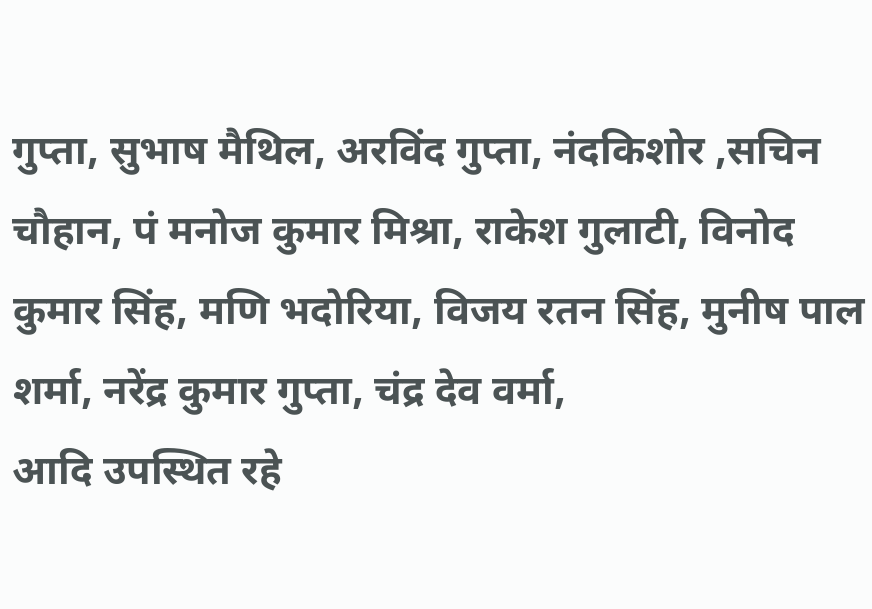गुप्ता, सुभाष मैथिल, अरविंद गुप्ता, नंदकिशोर ,सचिन चौहान, पं मनोज कुमार मिश्रा, राकेश गुलाटी, विनोद कुमार सिंह, मणि भदोरिया, विजय रतन सिंह, मुनीष पाल शर्मा, नरेंद्र कुमार गुप्ता, चंद्र देव वर्मा,
आदि उपस्थित रहे